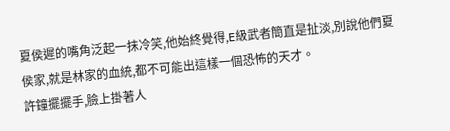夏侯遲的嘴角泛起一抹冷笑,他始終覺得,E級武者簡直是扯淡,別說他們夏侯家,就是林家的血統,都不可能出這樣一個恐怖的天才。
許鐘擺擺手,臉上掛著人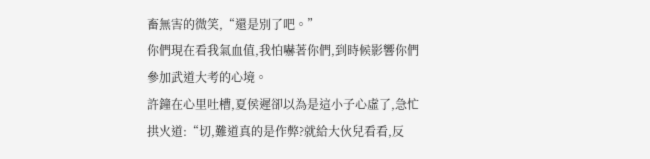畜無害的微笑,“還是別了吧。”
你們現在看我氣血值,我怕嚇著你們,到時候影響你們參加武道大考的心境。
許鐘在心里吐槽,夏侯遲卻以為是這小子心虛了,急忙拱火道:“切,難道真的是作弊?就給大伙兒看看,反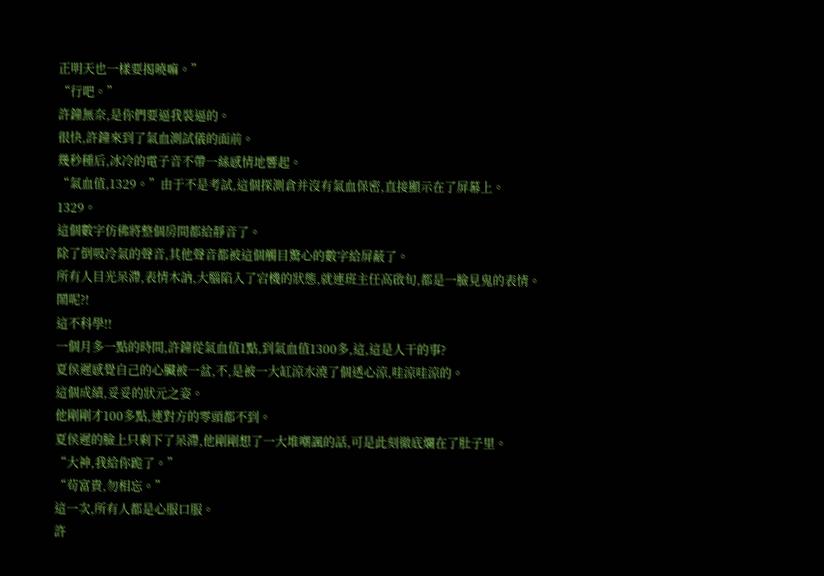正明天也一樣要揭曉嘛。”
“行吧。”
許鐘無奈,是你們要逼我裝逼的。
很快,許鐘來到了氣血測試儀的面前。
幾秒種后,冰冷的電子音不帶一絲感情地響起。
“氣血值,1329。”由于不是考試,這個探測倉并沒有氣血保密,直接顯示在了屏幕上。
1329。
這個數字仿佛將整個房間都給靜音了。
除了倒吸冷氣的聲音,其他聲音都被這個觸目驚心的數字給屏蔽了。
所有人目光呆滯,表情木訥,大腦陷入了宕機的狀態,就連班主任高啟旬,都是一臉見鬼的表情。
鬧呢?!
這不科學!!
一個月多一點的時間,許鐘從氣血值1點,到氣血值1300多,這,這是人干的事?
夏侯遲感覺自己的心臟被一盆,不,是被一大缸涼水澆了個透心涼,哇涼哇涼的。
這個成績,妥妥的狀元之姿。
他剛剛才100多點,連對方的零頭都不到。
夏侯遲的臉上只剩下了呆滯,他剛剛想了一大堆嘲諷的話,可是此刻徹底爛在了肚子里。
“大神,我給你跪了。”
“茍富貴,勿相忘。”
這一次,所有人都是心服口服。
許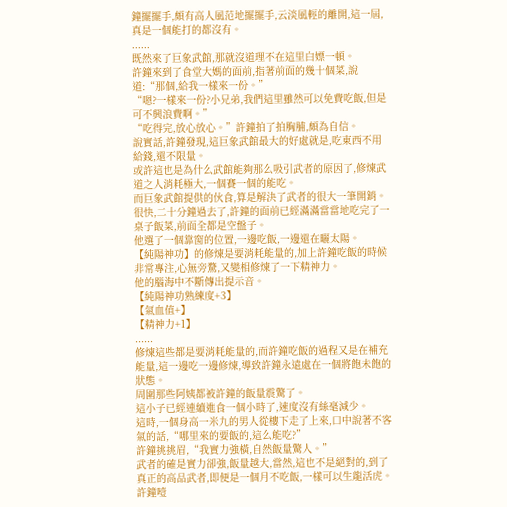鐘擺擺手,頗有高人風范地擺擺手,云淡風輕的離開,這一屆,真是一個能打的都沒有。
......
既然來了巨象武館,那就沒道理不在這里白嫖一頓。
許鐘來到了食堂大媽的面前,指著前面的幾十個菜,說道:“那個,給我一樣來一份。”
“嗯?一樣來一份?小兄弟,我們這里雖然可以免費吃飯,但是可不興浪費啊。”
“吃得完,放心放心。”許鐘拍了拍胸脯,頗為自信。
說實話,許鐘發現,這巨象武館最大的好處就是,吃東西不用給錢,還不限量。
或許這也是為什么武館能夠那么吸引武者的原因了,修煉武道之人消耗極大,一個賽一個的能吃。
而巨象武館提供的伙食,算是解決了武者的很大一筆開銷。
很快,二十分鐘過去了,許鐘的面前已經滿滿當當地吃完了一桌子飯菜,前面全都是空盤子。
他選了一個靠窗的位置,一邊吃飯,一邊還在曬太陽。
【純陽神功】的修煉是要消耗能量的,加上許鐘吃飯的時候非常專注,心無旁騖,又變相修煉了一下精神力。
他的腦海中不斷傳出提示音。
【純陽神功熟練度+3】
【氣血值+】
【精神力+1】
......
修煉這些都是要消耗能量的,而許鐘吃飯的過程又是在補充能量,這一邊吃一邊修煉,導致許鐘永遠處在一個將飽未飽的狀態。
周圍那些阿姨都被許鐘的飯量震驚了。
這小子已經連續進食一個小時了,速度沒有絲毫減少。
這時,一個身高一米九的男人從樓下走了上來,口中說著不客氣的話,“哪里來的要飯的,這么能吃?”
許鐘挑挑眉,“我實力強橫,自然飯量驚人。”
武者的確是實力卻強,飯量越大,當然,這也不是絕對的,到了真正的高品武者,即便是一個月不吃飯,一樣可以生龍活虎。
許鐘噎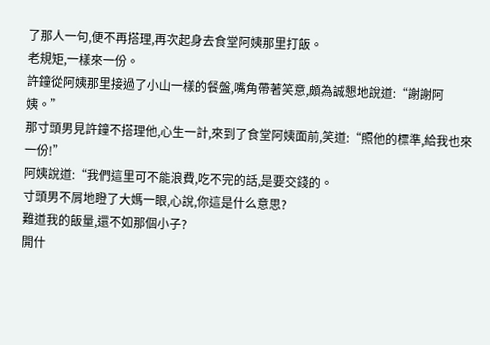了那人一句,便不再搭理,再次起身去食堂阿姨那里打飯。
老規矩,一樣來一份。
許鐘從阿姨那里接過了小山一樣的餐盤,嘴角帶著笑意,頗為誠懇地說道:“謝謝阿姨。”
那寸頭男見許鐘不搭理他,心生一計,來到了食堂阿姨面前,笑道:“照他的標準,給我也來一份!”
阿姨說道:“我們這里可不能浪費,吃不完的話,是要交錢的。
寸頭男不屑地瞪了大媽一眼,心說,你這是什么意思?
難道我的飯量,還不如那個小子?
開什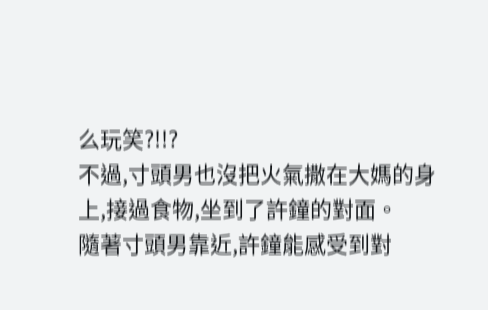么玩笑?!!?
不過,寸頭男也沒把火氣撒在大媽的身上,接過食物,坐到了許鐘的對面。
隨著寸頭男靠近,許鐘能感受到對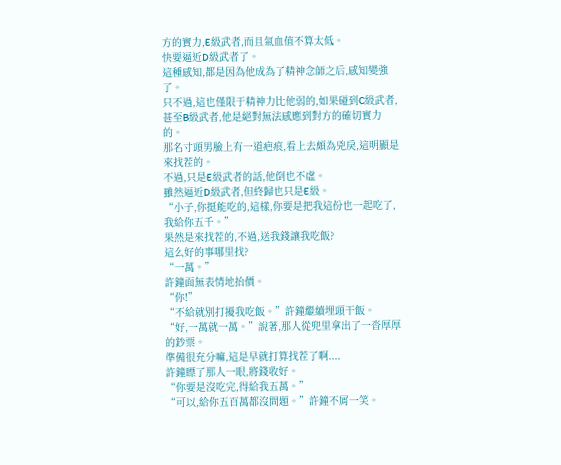方的實力,E級武者,而且氣血值不算太低。
快要逼近D級武者了。
這種感知,都是因為他成為了精神念師之后,感知變強了。
只不過,這也僅限于精神力比他弱的,如果碰到C級武者,甚至B級武者,他是絕對無法感應到對方的確切實力的。
那名寸頭男臉上有一道疤痕,看上去頗為兇戾,這明顯是來找茬的。
不過,只是E級武者的話,他倒也不虛。
雖然逼近D級武者,但終歸也只是E級。
“小子,你挺能吃的,這樣,你要是把我這份也一起吃了,我給你五千。”
果然是來找茬的,不過,送我錢讓我吃飯?
這么好的事哪里找?
“一萬。”
許鐘面無表情地抬價。
“你!”
“不給就別打擾我吃飯。”許鐘繼續埋頭干飯。
“好,一萬就一萬。”說著,那人從兜里拿出了一沓厚厚的鈔票。
準備很充分嘛,這是早就打算找茬了啊....
許鐘瞟了那人一眼,將錢收好。
“你要是沒吃完,得給我五萬。”
“可以,給你五百萬都沒問題。”許鐘不屑一笑。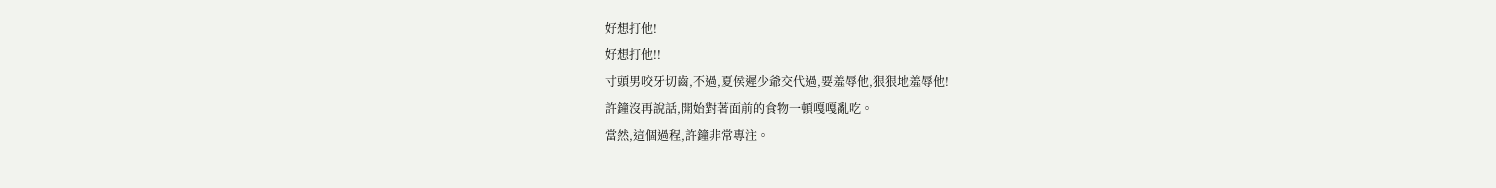好想打他!
好想打他!!
寸頭男咬牙切齒,不過,夏侯遲少爺交代過,要羞辱他,狠狠地羞辱他!
許鐘沒再說話,開始對著面前的食物一頓嘎嘎亂吃。
當然,這個過程,許鐘非常專注。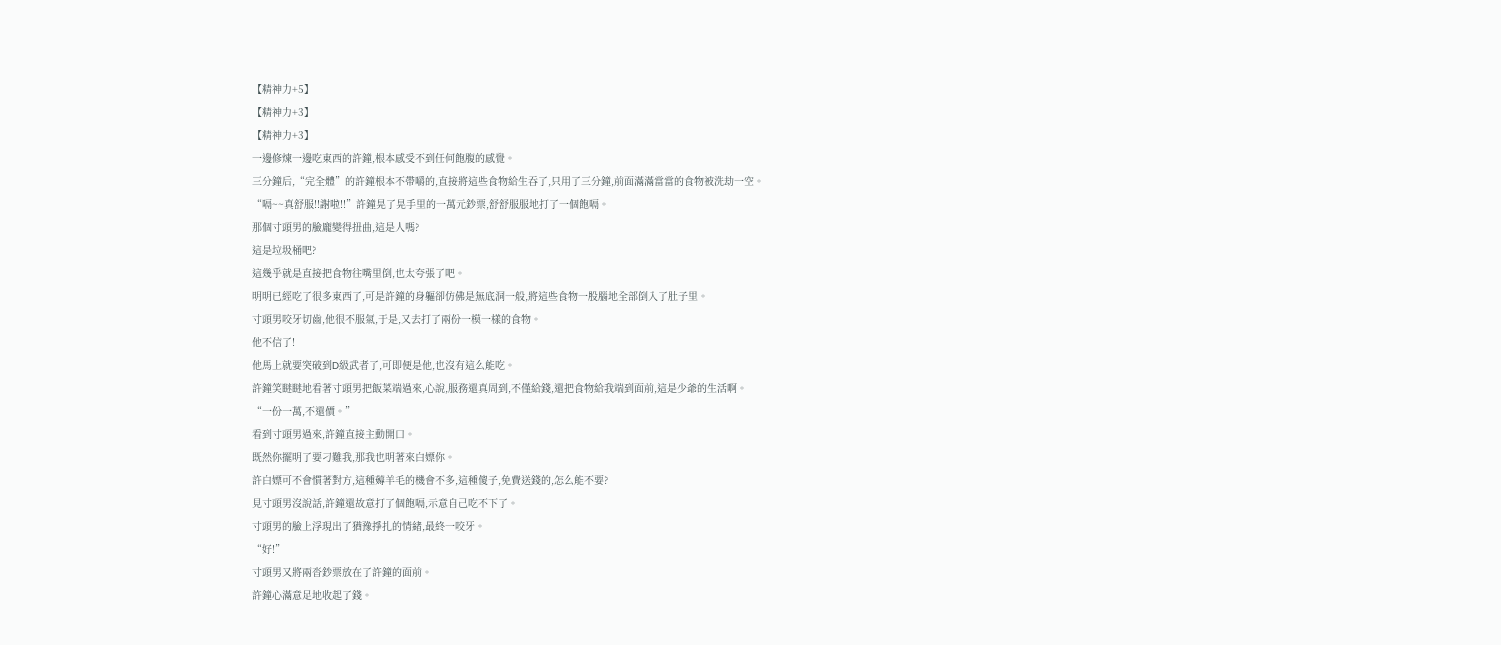【精神力+5】
【精神力+3】
【精神力+3】
一邊修煉一邊吃東西的許鐘,根本感受不到任何飽腹的感覺。
三分鐘后,“完全體”的許鐘根本不帶嚼的,直接將這些食物給生吞了,只用了三分鐘,前面滿滿當當的食物被洗劫一空。
“嗝~~真舒服!!謝啦!!”許鐘晃了晃手里的一萬元鈔票,舒舒服服地打了一個飽嗝。
那個寸頭男的臉龐變得扭曲,這是人嗎?
這是垃圾桶吧?
這幾乎就是直接把食物往嘴里倒,也太夸張了吧。
明明已經吃了很多東西了,可是許鐘的身軀卻仿佛是無底洞一般,將這些食物一股腦地全部倒入了肚子里。
寸頭男咬牙切齒,他很不服氣,于是,又去打了兩份一模一樣的食物。
他不信了!
他馬上就要突破到D級武者了,可即便是他,也沒有這么能吃。
許鐘笑瞇瞇地看著寸頭男把飯菜端過來,心說,服務還真周到,不僅給錢,還把食物給我端到面前,這是少爺的生活啊。
“一份一萬,不還價。”
看到寸頭男過來,許鐘直接主動開口。
既然你擺明了要刁難我,那我也明著來白嫖你。
許白嫖可不會慣著對方,這種薅羊毛的機會不多,這種傻子,免費送錢的,怎么能不要?
見寸頭男沒說話,許鐘還故意打了個飽嗝,示意自己吃不下了。
寸頭男的臉上浮現出了猶豫掙扎的情緒,最終一咬牙。
“好!”
寸頭男又將兩沓鈔票放在了許鐘的面前。
許鐘心滿意足地收起了錢。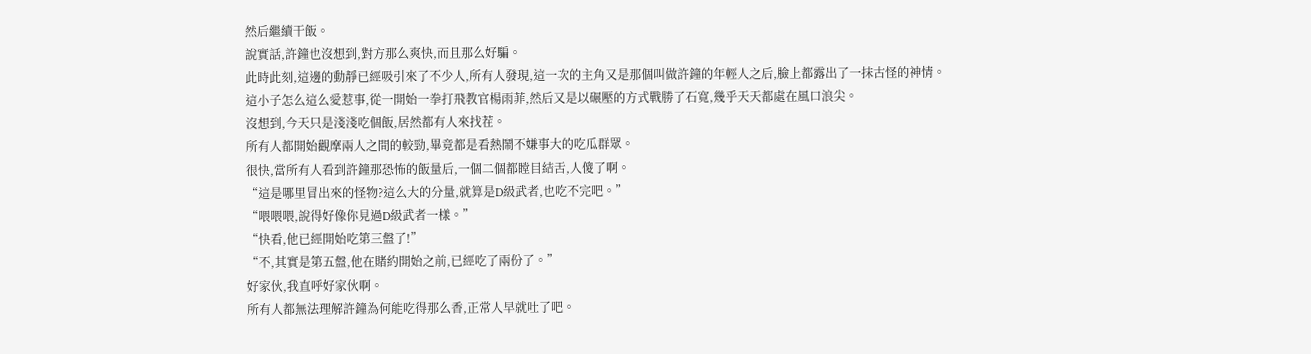然后繼續干飯。
說實話,許鐘也沒想到,對方那么爽快,而且那么好騙。
此時此刻,這邊的動靜已經吸引來了不少人,所有人發現,這一次的主角又是那個叫做許鐘的年輕人之后,臉上都露出了一抹古怪的神情。
這小子怎么這么愛惹事,從一開始一拳打飛教官楊雨菲,然后又是以碾壓的方式戰勝了石寬,幾乎天天都處在風口浪尖。
沒想到,今天只是淺淺吃個飯,居然都有人來找茬。
所有人都開始觀摩兩人之間的較勁,畢竟都是看熱鬧不嫌事大的吃瓜群眾。
很快,當所有人看到許鐘那恐怖的飯量后,一個二個都瞠目結舌,人傻了啊。
“這是哪里冒出來的怪物?這么大的分量,就算是D級武者,也吃不完吧。”
“喂喂喂,說得好像你見過D級武者一樣。”
“快看,他已經開始吃第三盤了!”
“不,其實是第五盤,他在賭約開始之前,已經吃了兩份了。”
好家伙,我直呼好家伙啊。
所有人都無法理解許鐘為何能吃得那么香,正常人早就吐了吧。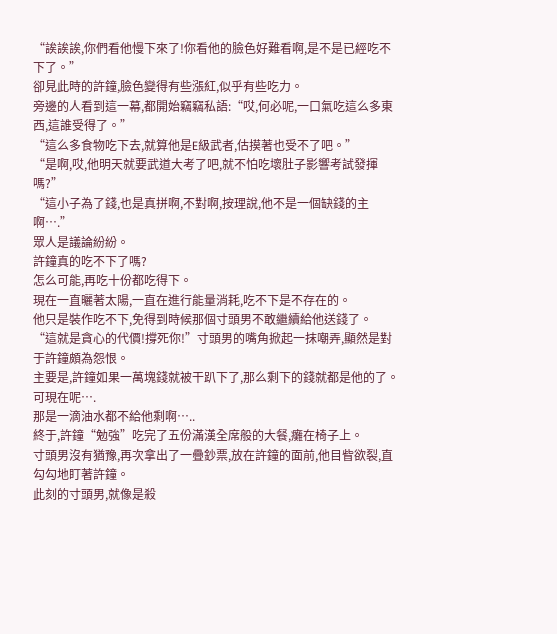“誒誒誒,你們看他慢下來了!你看他的臉色好難看啊,是不是已經吃不下了。”
卻見此時的許鐘,臉色變得有些漲紅,似乎有些吃力。
旁邊的人看到這一幕,都開始竊竊私語:“哎,何必呢,一口氣吃這么多東西,這誰受得了。”
“這么多食物吃下去,就算他是E級武者,估摸著也受不了吧。”
“是啊,哎,他明天就要武道大考了吧,就不怕吃壞肚子影響考試發揮嗎?”
“這小子為了錢,也是真拼啊,不對啊,按理說,他不是一個缺錢的主啊….”
眾人是議論紛紛。
許鐘真的吃不下了嗎?
怎么可能,再吃十份都吃得下。
現在一直曬著太陽,一直在進行能量消耗,吃不下是不存在的。
他只是裝作吃不下,免得到時候那個寸頭男不敢繼續給他送錢了。
“這就是貪心的代價!撐死你!”寸頭男的嘴角掀起一抹嘲弄,顯然是對于許鐘頗為怨恨。
主要是,許鐘如果一萬塊錢就被干趴下了,那么剩下的錢就都是他的了。
可現在呢….
那是一滴油水都不給他剩啊…..
終于,許鐘“勉強”吃完了五份滿漢全席般的大餐,癱在椅子上。
寸頭男沒有猶豫,再次拿出了一疊鈔票,放在許鐘的面前,他目眥欲裂,直勾勾地盯著許鐘。
此刻的寸頭男,就像是殺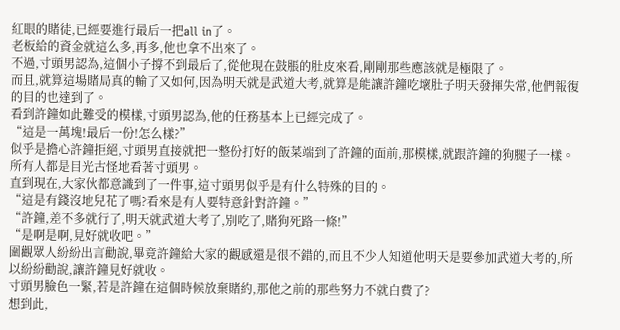紅眼的賭徒,已經要進行最后一把all in了。
老板給的資金就這么多,再多,他也拿不出來了。
不過,寸頭男認為,這個小子撐不到最后了,從他現在鼓脹的肚皮來看,剛剛那些應該就是極限了。
而且,就算這場賭局真的輸了又如何,因為明天就是武道大考,就算是能讓許鐘吃壞肚子明天發揮失常,他們報復的目的也達到了。
看到許鐘如此難受的模樣,寸頭男認為,他的任務基本上已經完成了。
“這是一萬塊!最后一份!怎么樣?”
似乎是擔心許鐘拒絕,寸頭男直接就把一整份打好的飯菜端到了許鐘的面前,那模樣,就跟許鐘的狗腿子一樣。
所有人都是目光古怪地看著寸頭男。
直到現在,大家伙都意識到了一件事,這寸頭男似乎是有什么特殊的目的。
“這是有錢沒地兒花了嗎?看來是有人要特意針對許鐘。”
“許鐘,差不多就行了,明天就武道大考了,別吃了,賭狗死路一條!”
“是啊是啊,見好就收吧。”
圍觀眾人紛紛出言勸說,畢竟許鐘給大家的觀感還是很不錯的,而且不少人知道他明天是要參加武道大考的,所以紛紛勸說,讓許鐘見好就收。
寸頭男臉色一緊,若是許鐘在這個時候放棄賭約,那他之前的那些努力不就白費了?
想到此,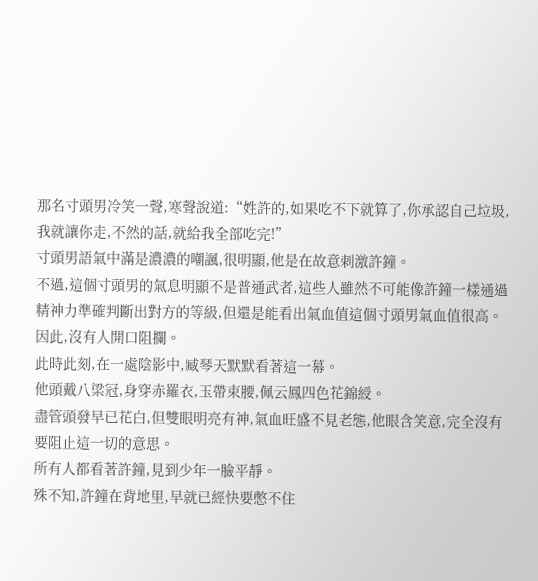那名寸頭男冷笑一聲,寒聲說道:“姓許的,如果吃不下就算了,你承認自己垃圾,我就讓你走,不然的話,就給我全部吃完!”
寸頭男語氣中滿是濃濃的嘲諷,很明顯,他是在故意刺激許鐘。
不過,這個寸頭男的氣息明顯不是普通武者,這些人雖然不可能像許鐘一樣通過精神力準確判斷出對方的等級,但還是能看出氣血值這個寸頭男氣血值很高。
因此,沒有人開口阻攔。
此時此刻,在一處陰影中,臧琴天默默看著這一幕。
他頭戴八梁冠,身穿赤羅衣,玉帶束腰,佩云鳳四色花錦綬。
盡管頭發早已花白,但雙眼明亮有神,氣血旺盛不見老態,他眼含笑意,完全沒有要阻止這一切的意思。
所有人都看著許鐘,見到少年一臉平靜。
殊不知,許鐘在背地里,早就已經快要憋不住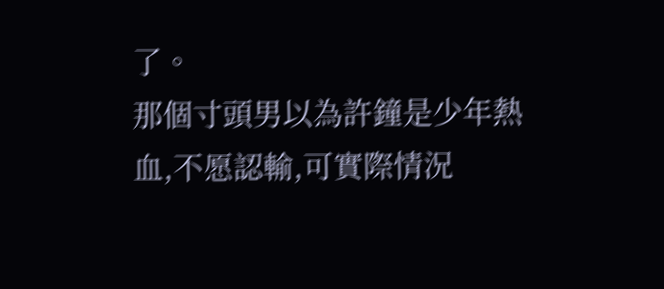了。
那個寸頭男以為許鐘是少年熱血,不愿認輸,可實際情況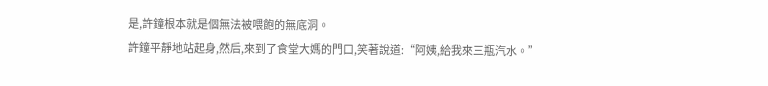是,許鐘根本就是個無法被喂飽的無底洞。
許鐘平靜地站起身,然后,來到了食堂大媽的門口,笑著說道:“阿姨,給我來三瓶汽水。”